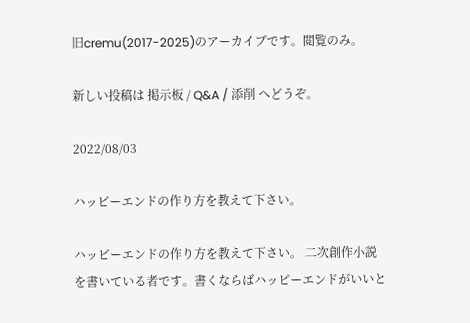旧cremu(2017-2025)のアーカイブです。閲覧のみ。

新しい投稿は 掲示板 / Q&A / 添削 へどうぞ。

2022/08/03

ハッピーエンドの作り方を教えて下さい。

ハッピーエンドの作り方を教えて下さい。 二次創作小説を書いている者です。書くならばハッピーエンドがいいと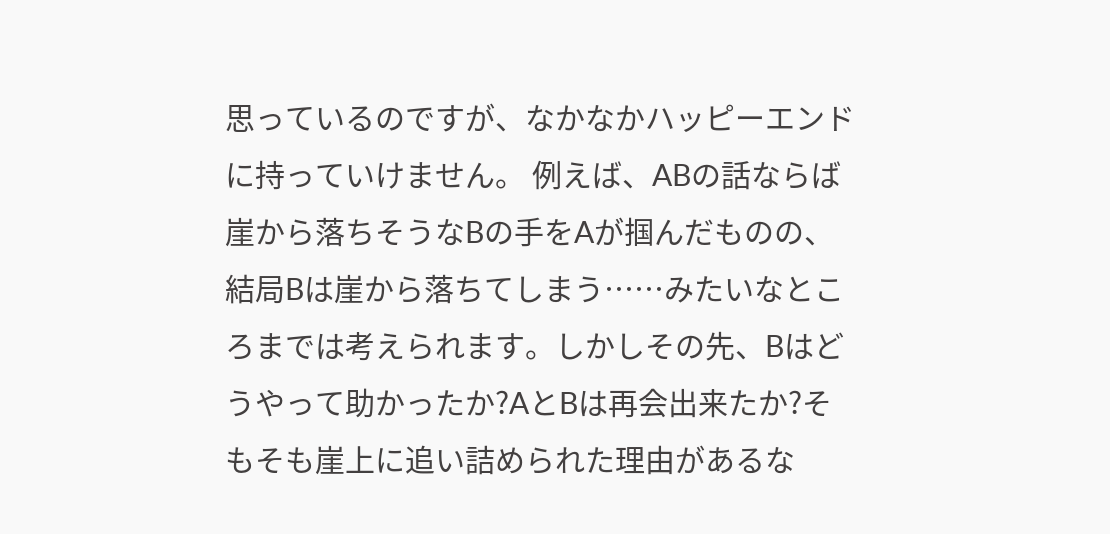思っているのですが、なかなかハッピーエンドに持っていけません。 例えば、ABの話ならば崖から落ちそうなBの手をAが掴んだものの、結局Bは崖から落ちてしまう……みたいなところまでは考えられます。しかしその先、Bはどうやって助かったか?AとBは再会出来たか?そもそも崖上に追い詰められた理由があるな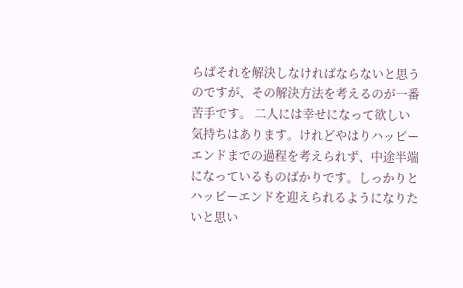らばそれを解決しなければならないと思うのですが、その解決方法を考えるのが一番苦手です。 二人には幸せになって欲しい気持ちはあります。けれどやはりハッピーエンドまでの過程を考えられず、中途半端になっているものばかりです。しっかりとハッピーエンドを迎えられるようになりたいと思い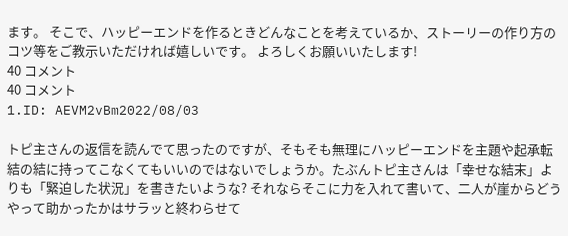ます。 そこで、ハッピーエンドを作るときどんなことを考えているか、ストーリーの作り方のコツ等をご教示いただければ嬉しいです。 よろしくお願いいたします!
40 コメント
40 コメント
1.ID: AEVM2vBm2022/08/03

トピ主さんの返信を読んでて思ったのですが、そもそも無理にハッピーエンドを主題や起承転結の結に持ってこなくてもいいのではないでしょうか。たぶんトピ主さんは「幸せな結末」よりも「緊迫した状況」を書きたいような? それならそこに力を入れて書いて、二人が崖からどうやって助かったかはサラッと終わらせて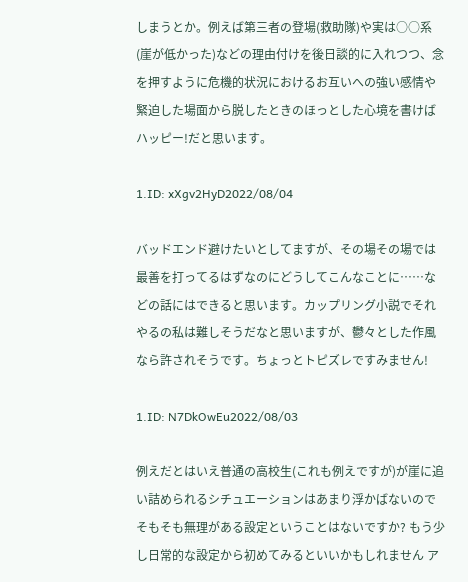しまうとか。例えば第三者の登場(救助隊)や実は○○系(崖が低かった)などの理由付けを後日談的に入れつつ、念を押すように危機的状況におけるお互いへの強い感情や緊迫した場面から脱したときのほっとした心境を書けばハッピー!だと思います。

1.ID: xXgv2HyD2022/08/04

バッドエンド避けたいとしてますが、その場その場では最善を打ってるはずなのにどうしてこんなことに……などの話にはできると思います。カップリング小説でそれやるの私は難しそうだなと思いますが、鬱々とした作風なら許されそうです。ちょっとトピズレですみません!

1.ID: N7DkOwEu2022/08/03

例えだとはいえ普通の高校生(これも例えですが)が崖に追い詰められるシチュエーションはあまり浮かばないのでそもそも無理がある設定ということはないですか? もう少し日常的な設定から初めてみるといいかもしれません ア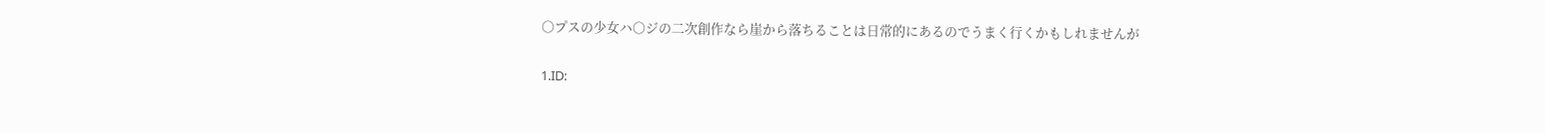○プスの少女ハ○ジの二次創作なら崖から落ちることは日常的にあるのでうまく行くかもしれませんが

1.ID: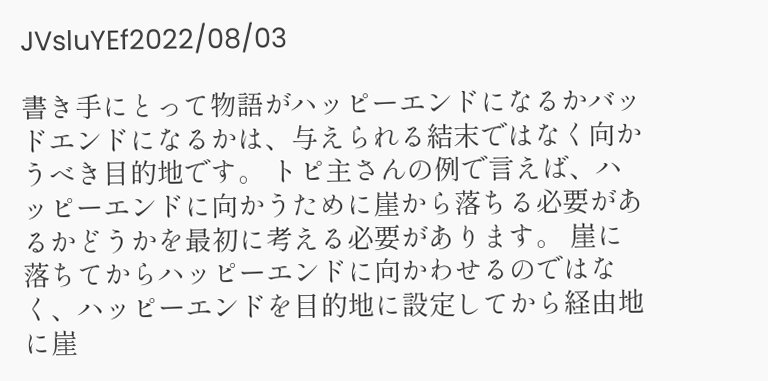JVsluYEf2022/08/03

書き手にとって物語がハッピーエンドになるかバッドエンドになるかは、与えられる結末ではなく向かうべき目的地です。 トピ主さんの例で言えば、ハッピーエンドに向かうために崖から落ちる必要があるかどうかを最初に考える必要があります。 崖に落ちてからハッピーエンドに向かわせるのではなく、ハッピーエンドを目的地に設定してから経由地に崖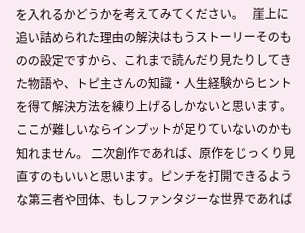を入れるかどうかを考えてみてください。   崖上に追い詰められた理由の解決はもうストーリーそのものの設定ですから、これまで読んだり見たりしてきた物語や、トピ主さんの知識・人生経験からヒントを得て解決方法を練り上げるしかないと思います。ここが難しいならインプットが足りていないのかも知れません。 二次創作であれば、原作をじっくり見直すのもいいと思います。ピンチを打開できるような第三者や団体、もしファンタジーな世界であれば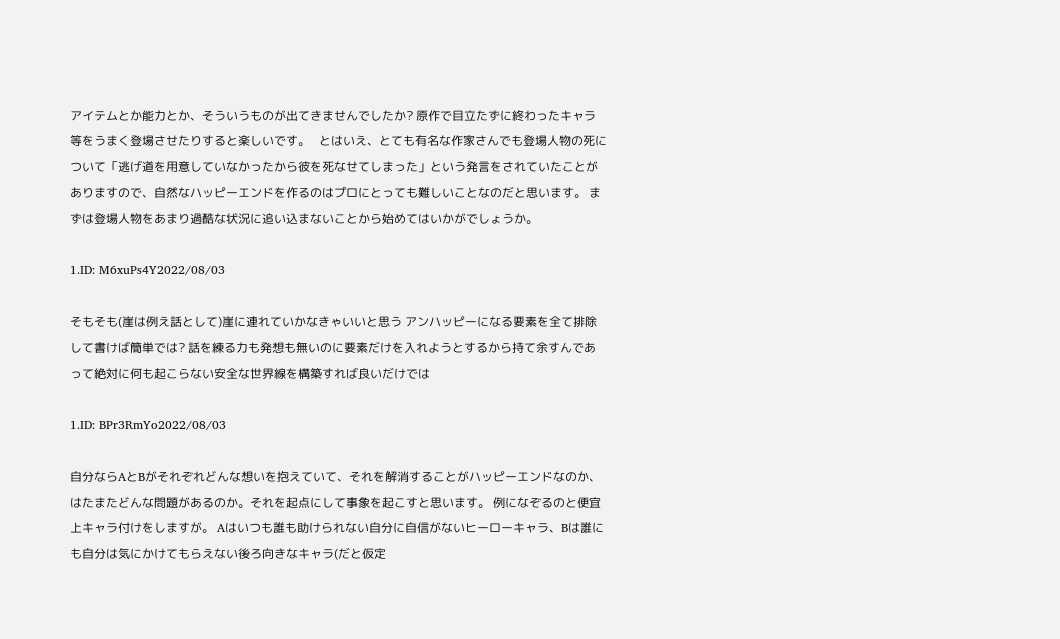アイテムとか能力とか、そういうものが出てきませんでしたか? 原作で目立たずに終わったキャラ等をうまく登場させたりすると楽しいです。   とはいえ、とても有名な作家さんでも登場人物の死について「逃げ道を用意していなかったから彼を死なせてしまった」という発言をされていたことがありますので、自然なハッピーエンドを作るのはプロにとっても難しいことなのだと思います。 まずは登場人物をあまり過酷な状況に追い込まないことから始めてはいかがでしょうか。

1.ID: M6xuPs4Y2022/08/03

そもそも(崖は例え話として)崖に連れていかなきゃいいと思う アンハッピーになる要素を全て排除して書けば簡単では? 話を練る力も発想も無いのに要素だけを入れようとするから持て余すんであって絶対に何も起こらない安全な世界線を構築すれば良いだけでは

1.ID: BPr3RmYo2022/08/03

自分ならAとBがそれぞれどんな想いを抱えていて、それを解消することがハッピーエンドなのか、はたまたどんな問題があるのか。それを起点にして事象を起こすと思います。 例になぞるのと便宜上キャラ付けをしますが。 Aはいつも誰も助けられない自分に自信がないヒーローキャラ、Bは誰にも自分は気にかけてもらえない後ろ向きなキャラ(だと仮定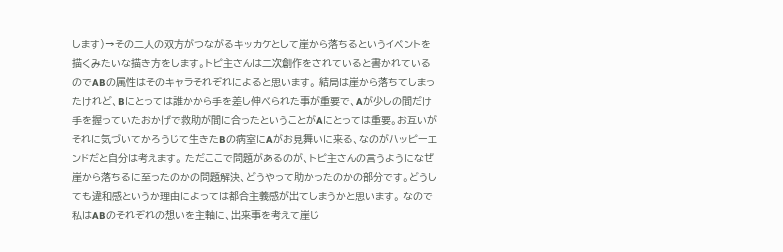します)→その二人の双方がつながるキッカケとして崖から落ちるというイベントを描くみたいな描き方をします。トピ主さんは二次創作をされていると書かれているのでABの属性はそのキャラそれぞれによると思います。 結局は崖から落ちてしまったけれど、Bにとっては誰かから手を差し伸べられた事が重要で、Aが少しの間だけ手を握っていたおかげで救助が間に合ったということがAにとっては重要。お互いがそれに気づいてかろうじて生きたBの病室にAがお見舞いに来る、なのがハッピーエンドだと自分は考えます。 ただここで問題があるのが、トピ主さんの言うようになぜ崖から落ちるに至ったのかの問題解決、どうやって助かったのかの部分です。どうしても違和感というか理由によっては都合主義感が出てしまうかと思います。 なので私はABのそれぞれの想いを主軸に、出来事を考えて崖じ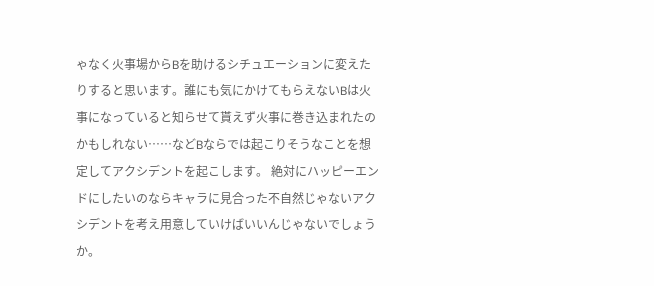ゃなく火事場からBを助けるシチュエーションに変えたりすると思います。誰にも気にかけてもらえないBは火事になっていると知らせて貰えず火事に巻き込まれたのかもしれない……などBならでは起こりそうなことを想定してアクシデントを起こします。 絶対にハッピーエンドにしたいのならキャラに見合った不自然じゃないアクシデントを考え用意していけばいいんじゃないでしょうか。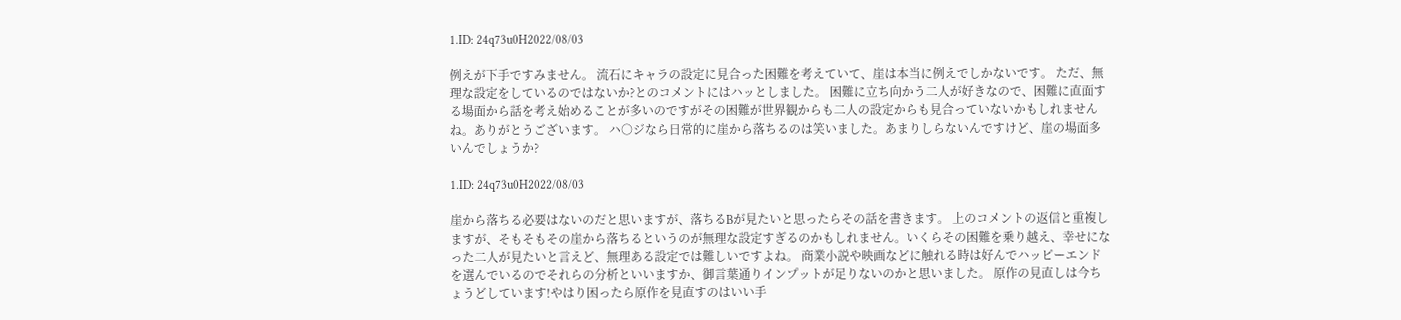1.ID: 24q73u0H2022/08/03

例えが下手ですみません。 流石にキャラの設定に見合った困難を考えていて、崖は本当に例えでしかないです。 ただ、無理な設定をしているのではないか?とのコメントにはハッとしました。 困難に立ち向かう二人が好きなので、困難に直面する場面から話を考え始めることが多いのですがその困難が世界観からも二人の設定からも見合っていないかもしれませんね。ありがとうございます。 ハ○ジなら日常的に崖から落ちるのは笑いました。あまりしらないんですけど、崖の場面多いんでしょうか?

1.ID: 24q73u0H2022/08/03

崖から落ちる必要はないのだと思いますが、落ちるBが見たいと思ったらその話を書きます。 上のコメントの返信と重複しますが、そもそもその崖から落ちるというのが無理な設定すぎるのかもしれません。いくらその困難を乗り越え、幸せになった二人が見たいと言えど、無理ある設定では難しいですよね。 商業小説や映画などに触れる時は好んでハッピーエンドを選んでいるのでそれらの分析といいますか、御言葉通りインプットが足りないのかと思いました。 原作の見直しは今ちょうどしています!やはり困ったら原作を見直すのはいい手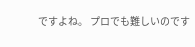ですよね。 プロでも難しいのです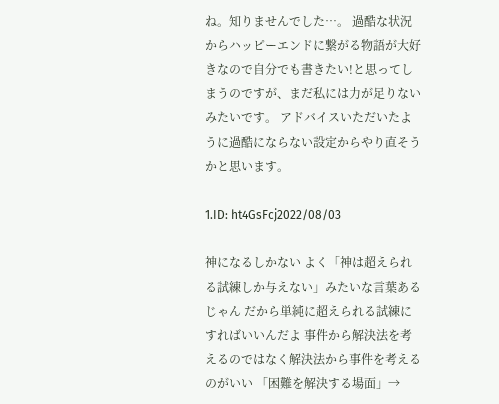ね。知りませんでした…。 過酷な状況からハッピーエンドに繋がる物語が大好きなので自分でも書きたい!と思ってしまうのですが、まだ私には力が足りないみたいです。 アドバイスいただいたように過酷にならない設定からやり直そうかと思います。

1.ID: ht4GsFcj2022/08/03

神になるしかない よく「神は超えられる試練しか与えない」みたいな言葉あるじゃん だから単純に超えられる試練にすればいいんだよ 事件から解決法を考えるのではなく解決法から事件を考えるのがいい 「困難を解決する場面」→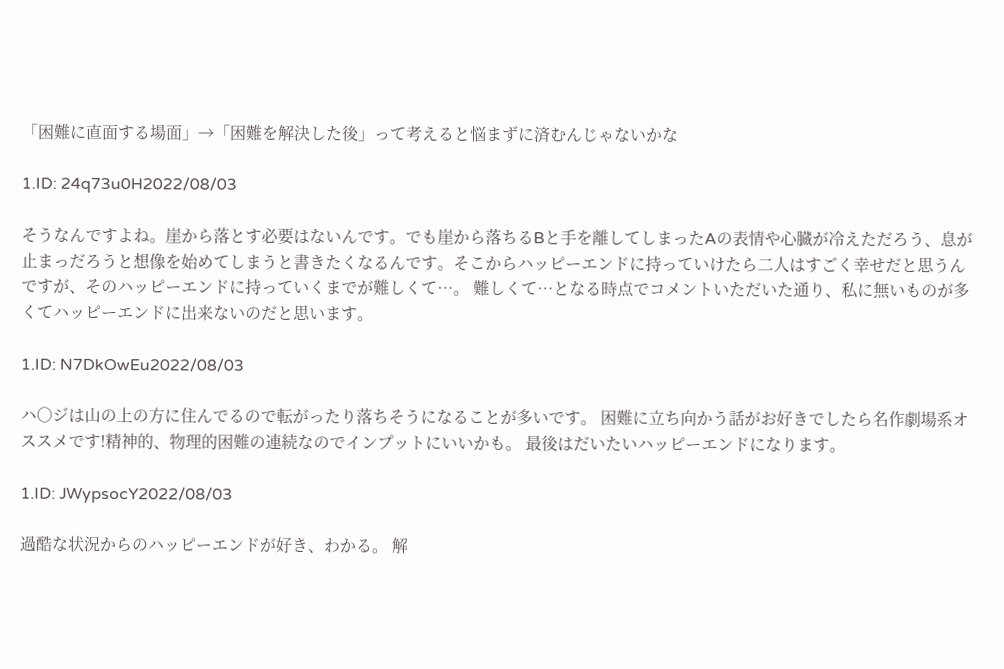「困難に直面する場面」→「困難を解決した後」って考えると悩まずに済むんじゃないかな

1.ID: 24q73u0H2022/08/03

そうなんですよね。崖から落とす必要はないんです。でも崖から落ちるBと手を離してしまったAの表情や心臓が冷えただろう、息が止まっだろうと想像を始めてしまうと書きたくなるんです。そこからハッピーエンドに持っていけたら二人はすごく幸せだと思うんですが、そのハッピーエンドに持っていくまでが難しくて…。 難しくて…となる時点でコメントいただいた通り、私に無いものが多くてハッピーエンドに出来ないのだと思います。

1.ID: N7DkOwEu2022/08/03

ハ○ジは山の上の方に住んでるので転がったり落ちそうになることが多いです。 困難に立ち向かう話がお好きでしたら名作劇場系オススメです!精神的、物理的困難の連続なのでインプットにいいかも。 最後はだいたいハッピーエンドになります。

1.ID: JWypsocY2022/08/03

過酷な状況からのハッピーエンドが好き、わかる。 解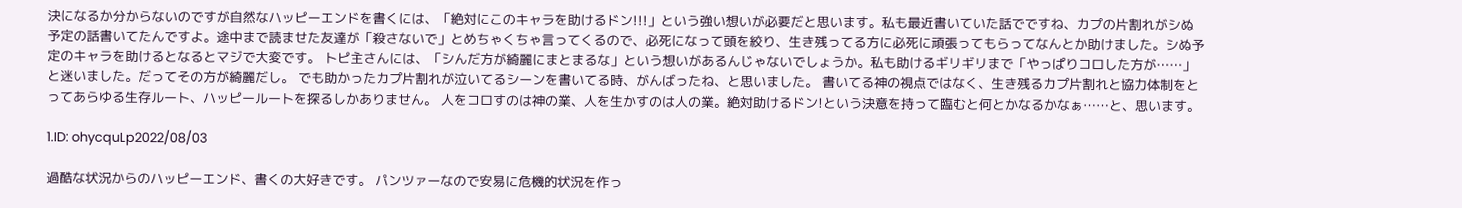決になるか分からないのですが自然なハッピーエンドを書くには、「絶対にこのキャラを助けるドン!!!」という強い想いが必要だと思います。私も最近書いていた話でですね、カプの片割れがシぬ予定の話書いてたんですよ。途中まで読ませた友達が「殺さないで」とめちゃくちゃ言ってくるので、必死になって頭を絞り、生き残ってる方に必死に頑張ってもらってなんとか助けました。シぬ予定のキャラを助けるとなるとマジで大変です。 トピ主さんには、「シんだ方が綺麗にまとまるな」という想いがあるんじゃないでしょうか。私も助けるギリギリまで「やっぱりコロした方が……」と迷いました。だってその方が綺麗だし。 でも助かったカプ片割れが泣いてるシーンを書いてる時、がんばったね、と思いました。 書いてる神の視点ではなく、生き残るカプ片割れと協力体制をとってあらゆる生存ルート、ハッピールートを探るしかありません。 人をコロすのは神の業、人を生かすのは人の業。絶対助けるドン!という決意を持って臨むと何とかなるかなぁ……と、思います。

1.ID: ohycquLp2022/08/03

過酷な状況からのハッピーエンド、書くの大好きです。 パンツァーなので安易に危機的状況を作っ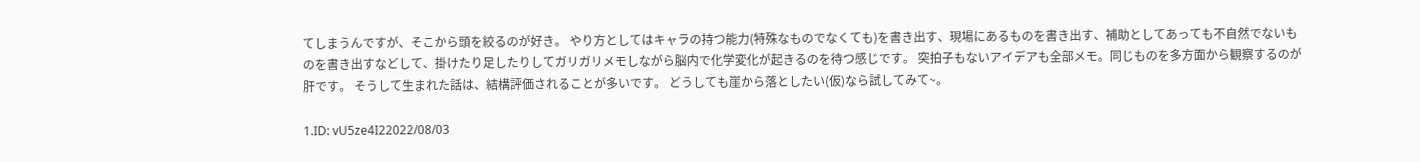てしまうんですが、そこから頭を絞るのが好き。 やり方としてはキャラの持つ能力(特殊なものでなくても)を書き出す、現場にあるものを書き出す、補助としてあっても不自然でないものを書き出すなどして、掛けたり足したりしてガリガリメモしながら脳内で化学変化が起きるのを待つ感じです。 突拍子もないアイデアも全部メモ。同じものを多方面から観察するのが肝です。 そうして生まれた話は、結構評価されることが多いです。 どうしても崖から落としたい(仮)なら試してみて~。

1.ID: vU5ze4I22022/08/03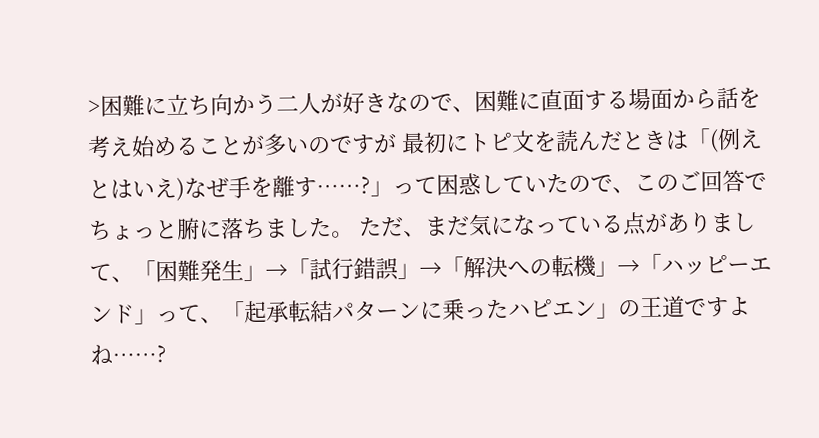>困難に立ち向かう二人が好きなので、困難に直面する場面から話を考え始めることが多いのですが 最初にトピ文を読んだときは「(例えとはいえ)なぜ手を離す……?」って困惑していたので、このご回答でちょっと腑に落ちました。 ただ、まだ気になっている点がありまして、「困難発生」→「試行錯誤」→「解決への転機」→「ハッピーエンド」って、「起承転結パターンに乗ったハピエン」の王道ですよね……?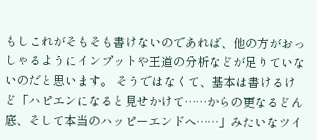もしこれがそもそも書けないのであれば、他の方がおっしゃるようにインプットや王道の分析などが足りていないのだと思います。 そうではなくて、基本は書けるけど「ハピエンになると見せかけて……からの更なるどん底、そして本当のハッピーエンドへ……」みたいなツイ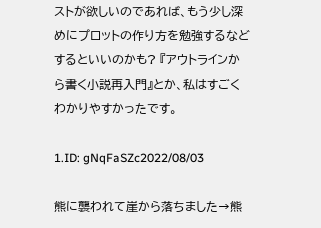ストが欲しいのであれば、もう少し深めにプロットの作り方を勉強するなどするといいのかも? 『アウトラインから書く小説再入門』とか、私はすごくわかりやすかったです。

1.ID: gNqFaSZc2022/08/03

熊に襲われて崖から落ちました→熊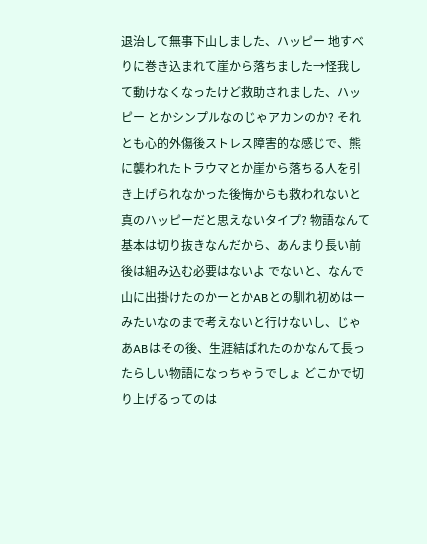退治して無事下山しました、ハッピー 地すべりに巻き込まれて崖から落ちました→怪我して動けなくなったけど救助されました、ハッピー とかシンプルなのじゃアカンのか? それとも心的外傷後ストレス障害的な感じで、熊に襲われたトラウマとか崖から落ちる人を引き上げられなかった後悔からも救われないと真のハッピーだと思えないタイプ? 物語なんて基本は切り抜きなんだから、あんまり長い前後は組み込む必要はないよ でないと、なんで山に出掛けたのかーとかABとの馴れ初めはーみたいなのまで考えないと行けないし、じゃあABはその後、生涯結ばれたのかなんて長ったらしい物語になっちゃうでしょ どこかで切り上げるってのは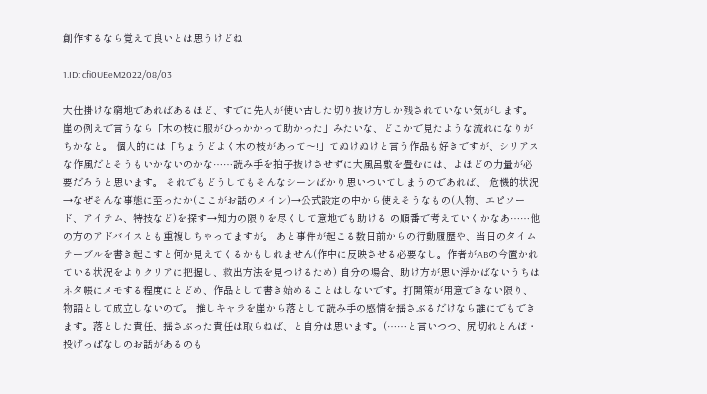創作するなら覚えて良いとは思うけどね

1.ID: cfi0UEeM2022/08/03

大仕掛けな窮地であればあるほど、すでに先人が使い古した切り抜け方しか残されていない気がします。崖の例えで言うなら「木の枝に服がひっかかって助かった」みたいな、どこかで見たような流れになりがちかなと。 個人的には「ちょうどよく木の枝があって〜!」てぬけぬけと言う作品も好きですが、シリアスな作風だとそうもいかないのかな……読み手を拍子抜けさせずに大風呂敷を畳むには、よほどの力量が必要だろうと思います。 それでもどうしてもそんなシーンばかり思いついてしまうのであれば、 危機的状況→なぜそんな事態に至ったか(ここがお話のメイン)→公式設定の中から使えそうなもの(人物、エピソード、アイテム、特技など)を探す→知力の限りを尽くして意地でも助ける の順番で考えていくかなあ……他の方のアドバイスとも重複しちゃってますが。 あと事件が起こる数日前からの行動履歴や、当日のタイムテーブルを書き起こすと何か見えてくるかもしれません(作中に反映させる必要なし。作者がABの今置かれている状況をよりクリアに把握し、救出方法を見つけるため) 自分の場合、助け方が思い浮かばないうちはネタ帳にメモする程度にとどめ、作品として書き始めることはしないです。打開策が用意できない限り、物語として成立しないので。 推しキャラを崖から落として読み手の感情を揺さぶるだけなら誰にでもできます。落とした責任、揺さぶった責任は取らねば、と自分は思います。(……と言いつつ、尻切れとんぼ・投げっぱなしのお話があるのも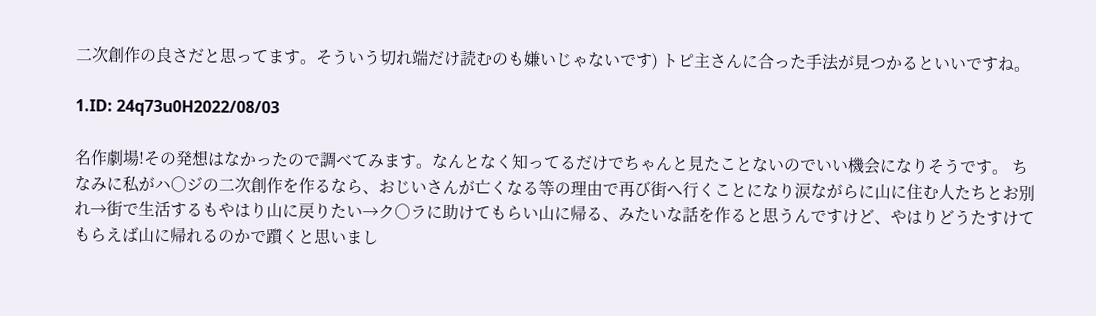二次創作の良さだと思ってます。そういう切れ端だけ読むのも嫌いじゃないです) トピ主さんに合った手法が見つかるといいですね。

1.ID: 24q73u0H2022/08/03

名作劇場!その発想はなかったので調べてみます。なんとなく知ってるだけでちゃんと見たことないのでいい機会になりそうです。 ちなみに私がハ○ジの二次創作を作るなら、おじいさんが亡くなる等の理由で再び街へ行くことになり涙ながらに山に住む人たちとお別れ→街で生活するもやはり山に戻りたい→ク○ラに助けてもらい山に帰る、みたいな話を作ると思うんですけど、やはりどうたすけてもらえば山に帰れるのかで躓くと思いまし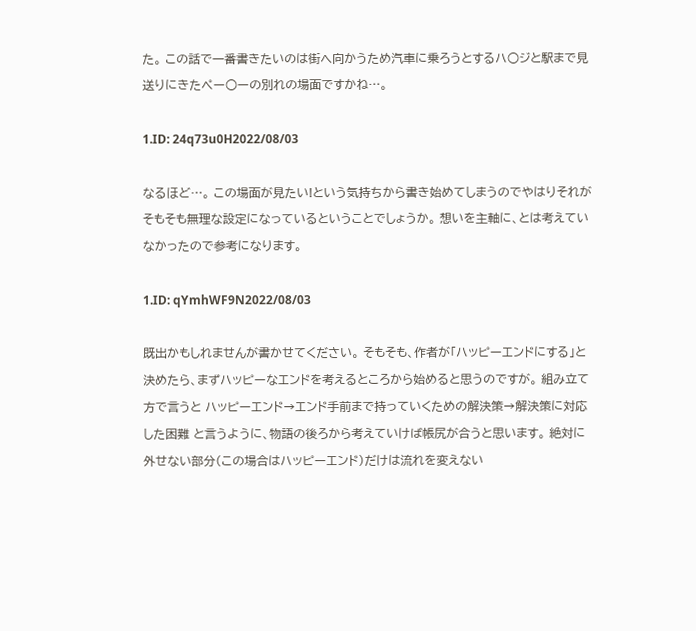た。 この話で一番書きたいのは街へ向かうため汽車に乗ろうとするハ○ジと駅まで見送りにきたペー○ーの別れの場面ですかね…。

1.ID: 24q73u0H2022/08/03

なるほど…。 この場面が見たい!という気持ちから書き始めてしまうのでやはりそれがそもそも無理な設定になっているということでしょうか。 想いを主軸に、とは考えていなかったので参考になります。

1.ID: qYmhWF9N2022/08/03

既出かもしれませんが書かせてください。 そもそも、作者が「ハッピーエンドにする」と決めたら、まずハッピーなエンドを考えるところから始めると思うのですが。 組み立て方で言うと ハッピーエンド→エンド手前まで持っていくための解決策→解決策に対応した困難 と言うように、物語の後ろから考えていけば帳尻が合うと思います。 絶対に外せない部分(この場合はハッピーエンド)だけは流れを変えない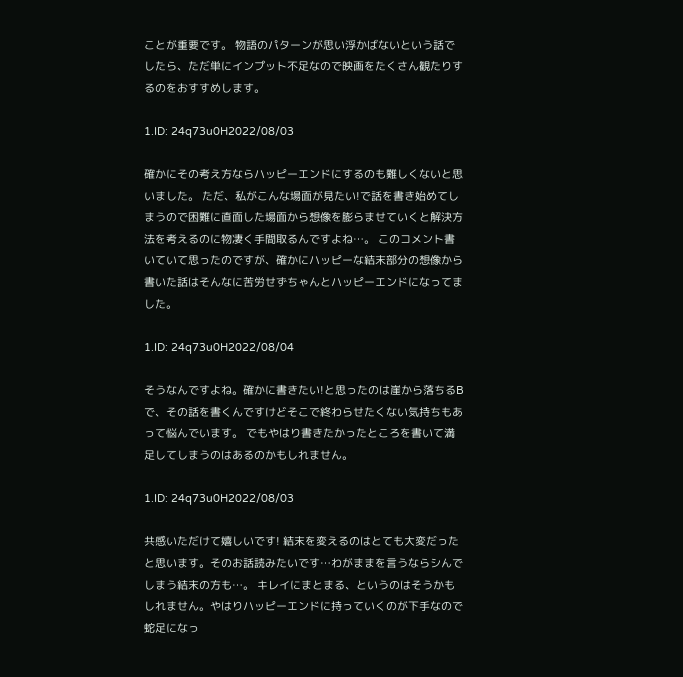ことが重要です。 物語のパターンが思い浮かばないという話でしたら、ただ単にインプット不足なので映画をたくさん観たりするのをおすすめします。

1.ID: 24q73u0H2022/08/03

確かにその考え方ならハッピーエンドにするのも難しくないと思いました。 ただ、私がこんな場面が見たい!で話を書き始めてしまうので困難に直面した場面から想像を膨らませていくと解決方法を考えるのに物凄く手間取るんですよね…。 このコメント書いていて思ったのですが、確かにハッピーな結末部分の想像から書いた話はそんなに苦労せずちゃんとハッピーエンドになってました。

1.ID: 24q73u0H2022/08/04

そうなんですよね。確かに書きたい!と思ったのは崖から落ちるBで、その話を書くんですけどそこで終わらせたくない気持ちもあって悩んでいます。 でもやはり書きたかったところを書いて満足してしまうのはあるのかもしれません。

1.ID: 24q73u0H2022/08/03

共感いただけて嬉しいです! 結末を変えるのはとても大変だったと思います。そのお話読みたいです…わがままを言うならシんでしまう結末の方も…。 キレイにまとまる、というのはそうかもしれません。やはりハッピーエンドに持っていくのが下手なので蛇足になっ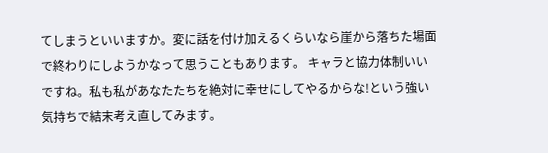てしまうといいますか。変に話を付け加えるくらいなら崖から落ちた場面で終わりにしようかなって思うこともあります。 キャラと協力体制いいですね。私も私があなたたちを絶対に幸せにしてやるからな!という強い気持ちで結末考え直してみます。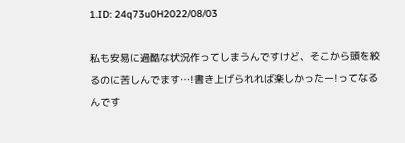1.ID: 24q73u0H2022/08/03

私も安易に過酷な状況作ってしまうんですけど、そこから頭を絞るのに苦しんでます…!書き上げられれば楽しかったー!ってなるんです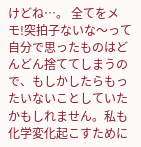けどね…。 全てをメモ!突拍子ないな〜って自分で思ったものはどんどん捨ててしまうので、もしかしたらもったいないことしていたかもしれません。私も化学変化起こすために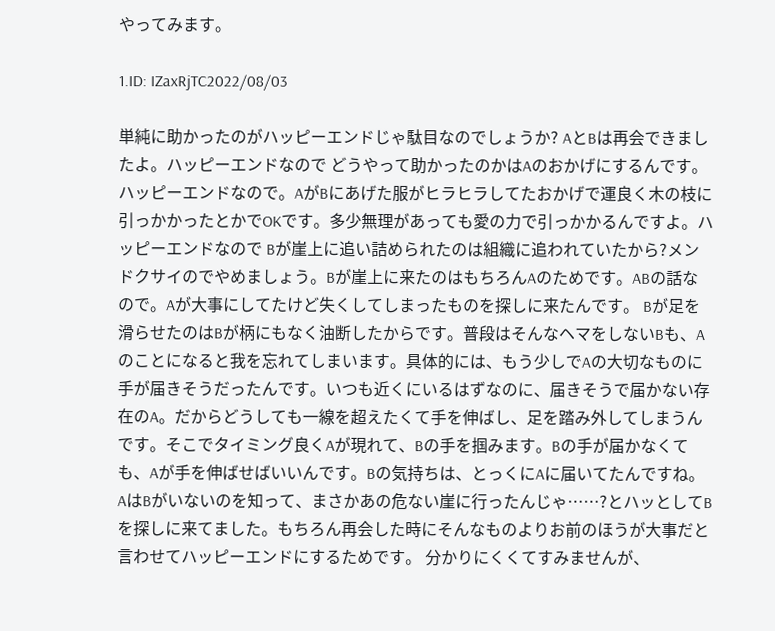やってみます。

1.ID: IZaxRjTC2022/08/03

単純に助かったのがハッピーエンドじゃ駄目なのでしょうか? AとBは再会できましたよ。ハッピーエンドなので どうやって助かったのかはAのおかげにするんです。ハッピーエンドなので。AがBにあげた服がヒラヒラしてたおかげで運良く木の枝に引っかかったとかでOKです。多少無理があっても愛の力で引っかかるんですよ。ハッピーエンドなので Bが崖上に追い詰められたのは組織に追われていたから?メンドクサイのでやめましょう。Bが崖上に来たのはもちろんAのためです。ABの話なので。Aが大事にしてたけど失くしてしまったものを探しに来たんです。 Bが足を滑らせたのはBが柄にもなく油断したからです。普段はそんなヘマをしないBも、Aのことになると我を忘れてしまいます。具体的には、もう少しでAの大切なものに手が届きそうだったんです。いつも近くにいるはずなのに、届きそうで届かない存在のA。だからどうしても一線を超えたくて手を伸ばし、足を踏み外してしまうんです。そこでタイミング良くAが現れて、Bの手を掴みます。Bの手が届かなくても、Aが手を伸ばせばいいんです。Bの気持ちは、とっくにAに届いてたんですね。 AはBがいないのを知って、まさかあの危ない崖に行ったんじゃ……?とハッとしてBを探しに来てました。もちろん再会した時にそんなものよりお前のほうが大事だと言わせてハッピーエンドにするためです。 分かりにくくてすみませんが、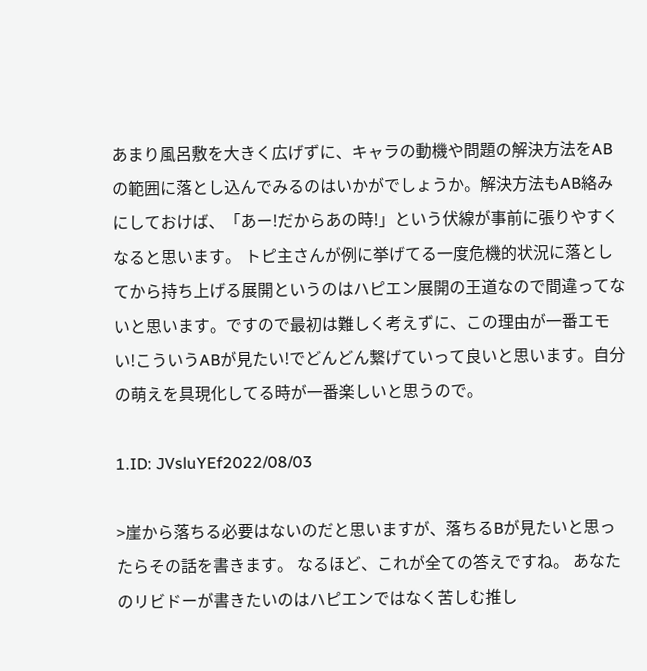あまり風呂敷を大きく広げずに、キャラの動機や問題の解決方法をABの範囲に落とし込んでみるのはいかがでしょうか。解決方法もAB絡みにしておけば、「あー!だからあの時!」という伏線が事前に張りやすくなると思います。 トピ主さんが例に挙げてる一度危機的状況に落としてから持ち上げる展開というのはハピエン展開の王道なので間違ってないと思います。ですので最初は難しく考えずに、この理由が一番エモい!こういうABが見たい!でどんどん繋げていって良いと思います。自分の萌えを具現化してる時が一番楽しいと思うので。

1.ID: JVsluYEf2022/08/03

>崖から落ちる必要はないのだと思いますが、落ちるBが見たいと思ったらその話を書きます。 なるほど、これが全ての答えですね。 あなたのリビドーが書きたいのはハピエンではなく苦しむ推し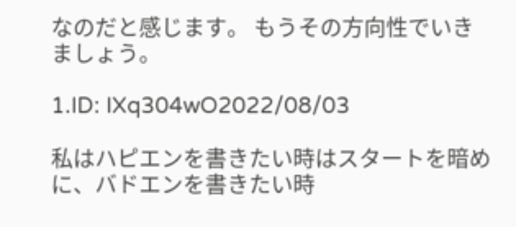なのだと感じます。 もうその方向性でいきましょう。

1.ID: IXq304wO2022/08/03

私はハピエンを書きたい時はスタートを暗めに、バドエンを書きたい時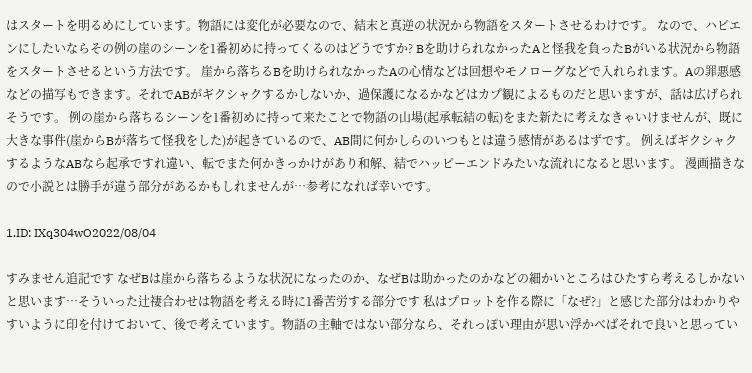はスタートを明るめにしています。物語には変化が必要なので、結末と真逆の状況から物語をスタートさせるわけです。 なので、ハピエンにしたいならその例の崖のシーンを1番初めに持ってくるのはどうですか? Bを助けられなかったAと怪我を負ったBがいる状況から物語をスタートさせるという方法です。 崖から落ちるBを助けられなかったAの心情などは回想やモノローグなどで入れられます。Aの罪悪感などの描写もできます。それでABがギクシャクするかしないか、過保護になるかなどはカプ観によるものだと思いますが、話は広げられそうです。 例の崖から落ちるシーンを1番初めに持って来たことで物語の山場(起承転結の転)をまた新たに考えなきゃいけませんが、既に大きな事件(崖からBが落ちて怪我をした)が起きているので、AB間に何かしらのいつもとは違う感情があるはずです。 例えばギクシャクするようなABなら起承ですれ違い、転でまた何かきっかけがあり和解、結でハッピーエンドみたいな流れになると思います。 漫画描きなので小説とは勝手が違う部分があるかもしれませんが…参考になれば幸いです。

1.ID: IXq304wO2022/08/04

すみません追記です なぜBは崖から落ちるような状況になったのか、なぜBは助かったのかなどの細かいところはひたすら考えるしかないと思います…そういった辻褄合わせは物語を考える時に1番苦労する部分です 私はプロットを作る際に「なぜ?」と感じた部分はわかりやすいように印を付けておいて、後で考えています。物語の主軸ではない部分なら、それっぽい理由が思い浮かべばそれで良いと思ってい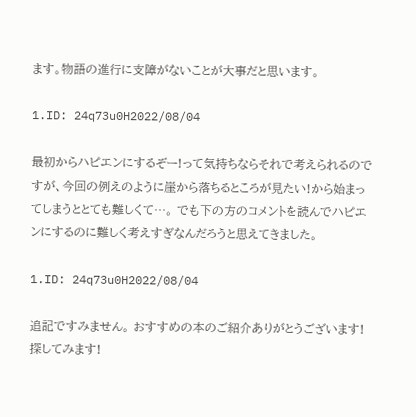ます。物語の進行に支障がないことが大事だと思います。

1.ID: 24q73u0H2022/08/04

最初からハピエンにするぞー!って気持ちならそれで考えられるのですが、今回の例えのように崖から落ちるところが見たい!から始まってしまうととても難しくて…。 でも下の方のコメントを読んでハピエンにするのに難しく考えすぎなんだろうと思えてきました。

1.ID: 24q73u0H2022/08/04

追記ですみません。 おすすめの本のご紹介ありがとうございます!探してみます!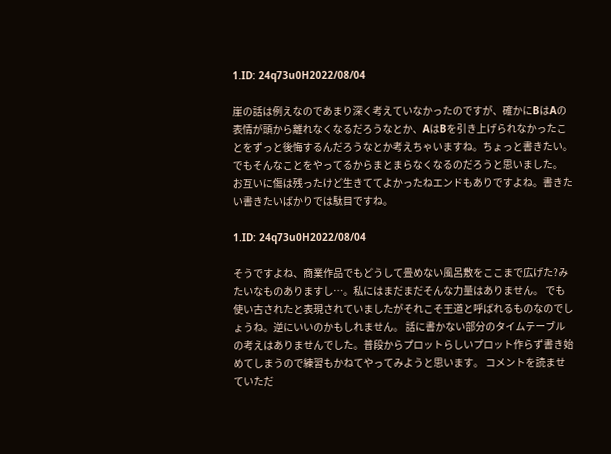1.ID: 24q73u0H2022/08/04

崖の話は例えなのであまり深く考えていなかったのですが、確かにBはAの表情が頭から離れなくなるだろうなとか、AはBを引き上げられなかったことをずっと後悔するんだろうなとか考えちゃいますね。ちょっと書きたい。でもそんなことをやってるからまとまらなくなるのだろうと思いました。 お互いに傷は残ったけど生きててよかったねエンドもありですよね。書きたい書きたいばかりでは駄目ですね。

1.ID: 24q73u0H2022/08/04

そうですよね、商業作品でもどうして畳めない風呂敷をここまで広げた?みたいなものありますし…。私にはまだまだそんな力量はありません。 でも使い古されたと表現されていましたがそれこそ王道と呼ばれるものなのでしょうね。逆にいいのかもしれません。 話に書かない部分のタイムテーブルの考えはありませんでした。普段からプロットらしいプロット作らず書き始めてしまうので練習もかねてやってみようと思います。 コメントを読ませていただ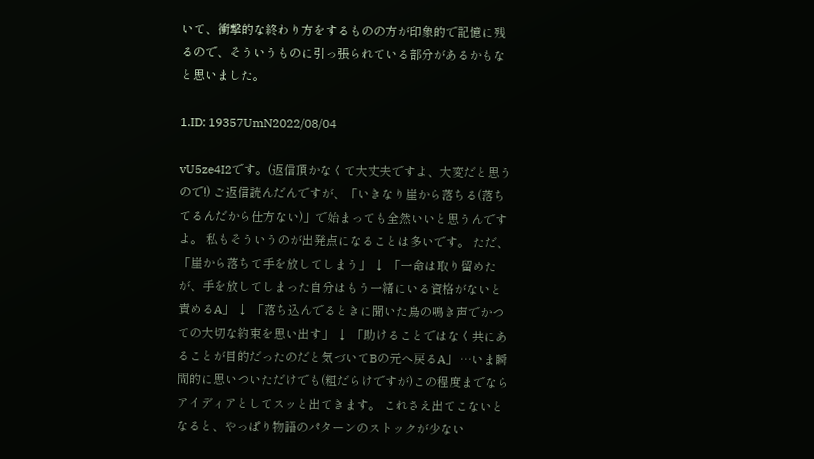いて、衝撃的な終わり方をするものの方が印象的で記憶に残るので、そういうものに引っ張られている部分があるかもなと思いました。

1.ID: 19357UmN2022/08/04

vU5ze4I2です。(返信頂かなくて大丈夫ですよ、大変だと思うので!) ご返信読んだんですが、「いきなり崖から落ちる(落ちてるんだから仕方ない)」で始まっても全然いいと思うんですよ。 私もそういうのが出発点になることは多いです。 ただ、 「崖から落ちて手を放してしまう」 ↓ 「一命は取り留めたが、手を放してしまった自分はもう一緒にいる資格がないと責めるA」 ↓ 「落ち込んでるときに聞いた鳥の鳴き声でかつての大切な約束を思い出す」 ↓ 「助けることではなく共にあることが目的だったのだと気づいてBの元へ戻るA」 …いま瞬間的に思いついただけでも(粗だらけですが)この程度までならアイディアとしてスッと出てきます。 これさえ出てこないとなると、やっぱり物語のパターンのストックが少ない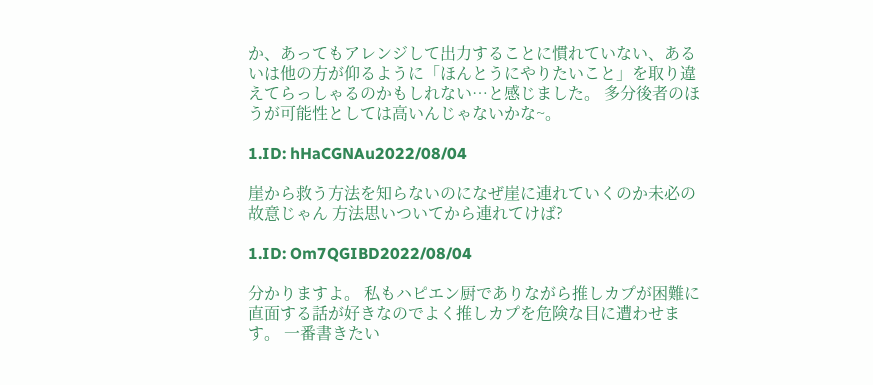か、あってもアレンジして出力することに慣れていない、あるいは他の方が仰るように「ほんとうにやりたいこと」を取り違えてらっしゃるのかもしれない…と感じました。 多分後者のほうが可能性としては高いんじゃないかな~。

1.ID: hHaCGNAu2022/08/04

崖から救う方法を知らないのになぜ崖に連れていくのか未必の故意じゃん 方法思いついてから連れてけば?

1.ID: Om7QGIBD2022/08/04

分かりますよ。 私もハピエン厨でありながら推しカプが困難に直面する話が好きなのでよく推しカプを危険な目に遭わせます。 一番書きたい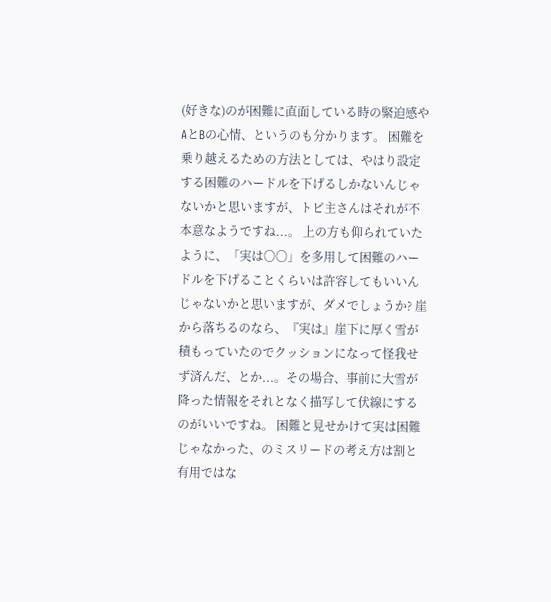(好きな)のが困難に直面している時の緊迫感やAとBの心情、というのも分かります。 困難を乗り越えるための方法としては、やはり設定する困難のハードルを下げるしかないんじゃないかと思いますが、トピ主さんはそれが不本意なようですね...。 上の方も仰られていたように、「実は〇〇」を多用して困難のハードルを下げることくらいは許容してもいいんじゃないかと思いますが、ダメでしょうか? 崖から落ちるのなら、『実は』崖下に厚く雪が積もっていたのでクッションになって怪我せず済んだ、とか...。その場合、事前に大雪が降った情報をそれとなく描写して伏線にするのがいいですね。 困難と見せかけて実は困難じゃなかった、のミスリードの考え方は割と有用ではな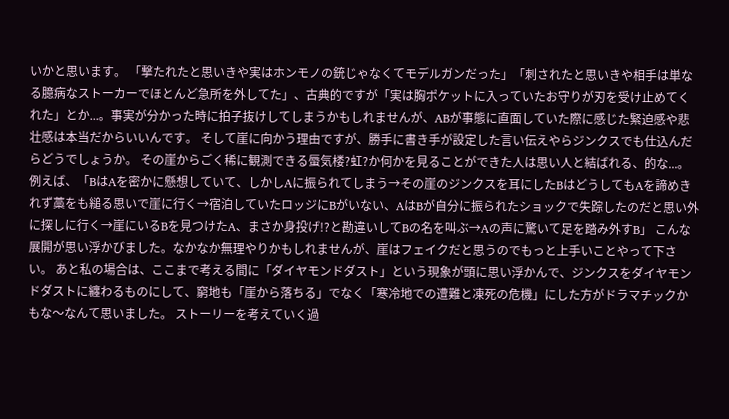いかと思います。 「撃たれたと思いきや実はホンモノの銃じゃなくてモデルガンだった」「刺されたと思いきや相手は単なる臆病なストーカーでほとんど急所を外してた」、古典的ですが「実は胸ポケットに入っていたお守りが刃を受け止めてくれた」とか...。事実が分かった時に拍子抜けしてしまうかもしれませんが、ABが事態に直面していた際に感じた緊迫感や悲壮感は本当だからいいんです。 そして崖に向かう理由ですが、勝手に書き手が設定した言い伝えやらジンクスでも仕込んだらどうでしょうか。 その崖からごく稀に観測できる蜃気楼?虹?か何かを見ることができた人は思い人と結ばれる、的な...。 例えば、「BはAを密かに懸想していて、しかしAに振られてしまう→その崖のジンクスを耳にしたBはどうしてもAを諦めきれず藁をも縋る思いで崖に行く→宿泊していたロッジにBがいない、AはBが自分に振られたショックで失踪したのだと思い外に探しに行く→崖にいるBを見つけたA、まさか身投げ!?と勘違いしてBの名を叫ぶ→Aの声に驚いて足を踏み外すB」 こんな展開が思い浮かびました。なかなか無理やりかもしれませんが、崖はフェイクだと思うのでもっと上手いことやって下さい。 あと私の場合は、ここまで考える間に「ダイヤモンドダスト」という現象が頭に思い浮かんで、ジンクスをダイヤモンドダストに纏わるものにして、窮地も「崖から落ちる」でなく「寒冷地での遭難と凍死の危機」にした方がドラマチックかもな〜なんて思いました。 ストーリーを考えていく過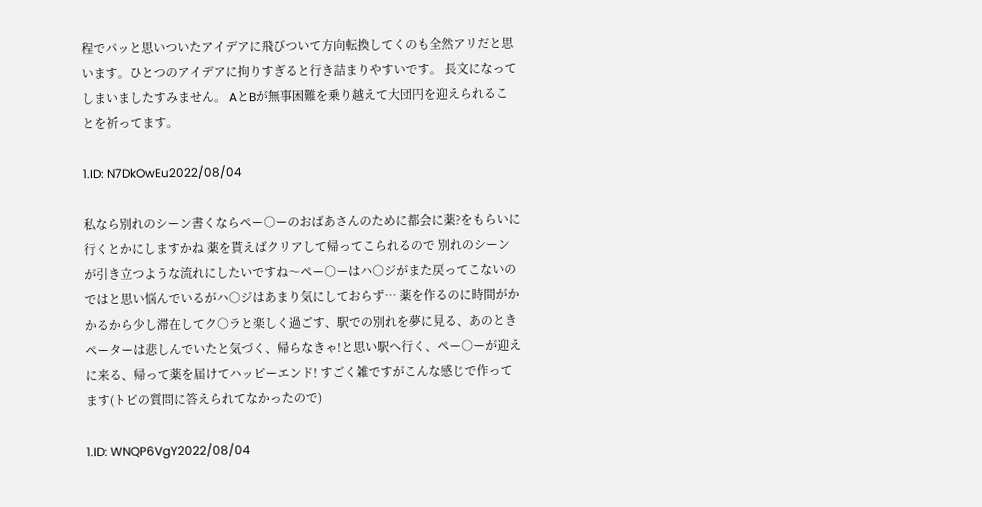程でパッと思いついたアイデアに飛びついて方向転換してくのも全然アリだと思います。ひとつのアイデアに拘りすぎると行き詰まりやすいです。 長文になってしまいましたすみません。 AとBが無事困難を乗り越えて大団円を迎えられることを祈ってます。

1.ID: N7DkOwEu2022/08/04

私なら別れのシーン書くならペー○ーのおばあさんのために都会に薬?をもらいに行くとかにしますかね 薬を貰えばクリアして帰ってこられるので 別れのシーンが引き立つような流れにしたいですね〜ペー○ーはハ○ジがまた戻ってこないのではと思い悩んでいるがハ○ジはあまり気にしておらず… 薬を作るのに時間がかかるから少し滞在してク○ラと楽しく過ごす、駅での別れを夢に見る、あのときペーターは悲しんでいたと気づく、帰らなきゃ!と思い駅へ行く、ペー○ーが迎えに来る、帰って薬を届けてハッピーエンド! すごく雑ですがこんな感じで作ってます(トピの質問に答えられてなかったので)

1.ID: WNQP6VgY2022/08/04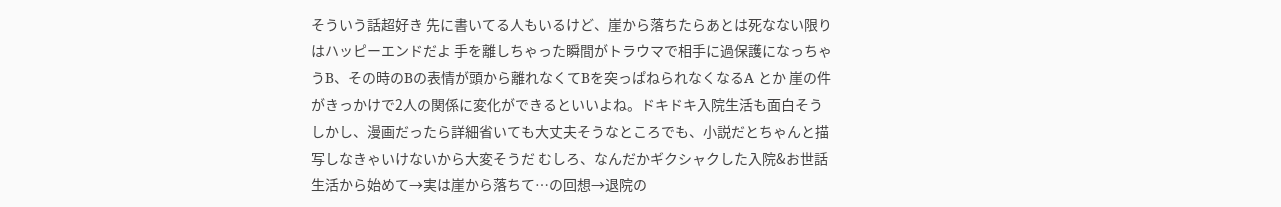そういう話超好き 先に書いてる人もいるけど、崖から落ちたらあとは死なない限りはハッピーエンドだよ 手を離しちゃった瞬間がトラウマで相手に過保護になっちゃうB、その時のBの表情が頭から離れなくてBを突っぱねられなくなるA とか 崖の件がきっかけで2人の関係に変化ができるといいよね。ドキドキ入院生活も面白そう しかし、漫画だったら詳細省いても大丈夫そうなところでも、小説だとちゃんと描写しなきゃいけないから大変そうだ むしろ、なんだかギクシャクした入院&お世話生活から始めて→実は崖から落ちて…の回想→退院の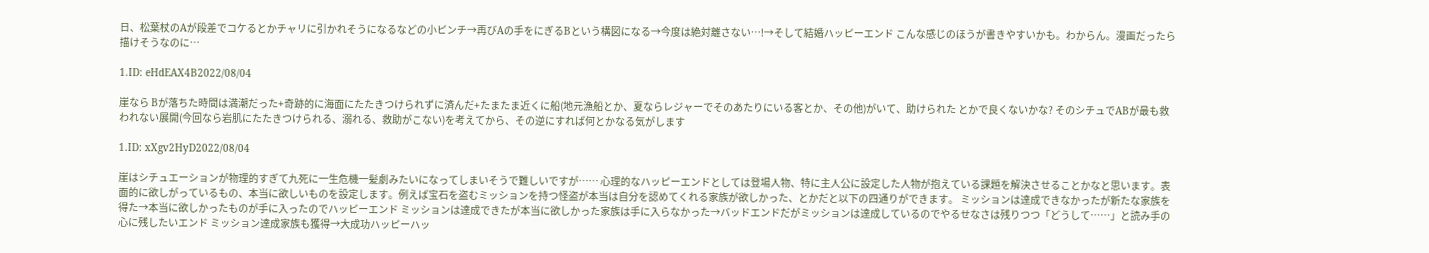日、松葉杖のAが段差でコケるとかチャリに引かれそうになるなどの小ピンチ→再びAの手をにぎるBという構図になる→今度は絶対離さない…!→そして結婚ハッピーエンド こんな感じのほうが書きやすいかも。わからん。漫画だったら描けそうなのに…

1.ID: eHdEAX4B2022/08/04

崖なら Bが落ちた時間は満潮だった+奇跡的に海面にたたきつけられずに済んだ+たまたま近くに船(地元漁船とか、夏ならレジャーでそのあたりにいる客とか、その他)がいて、助けられた とかで良くないかな? そのシチュでABが最も救われない展開(今回なら岩肌にたたきつけられる、溺れる、救助がこない)を考えてから、その逆にすれば何とかなる気がします

1.ID: xXgv2HyD2022/08/04

崖はシチュエーションが物理的すぎて九死に一生危機一髪劇みたいになってしまいそうで難しいですが…… 心理的なハッピーエンドとしては登場人物、特に主人公に設定した人物が抱えている課題を解決させることかなと思います。表面的に欲しがっているもの、本当に欲しいものを設定します。例えば宝石を盗むミッションを持つ怪盗が本当は自分を認めてくれる家族が欲しかった、とかだと以下の四通りができます。 ミッションは達成できなかったが新たな家族を得た→本当に欲しかったものが手に入ったのでハッピーエンド ミッションは達成できたが本当に欲しかった家族は手に入らなかった→バッドエンドだがミッションは達成しているのでやるせなさは残りつつ「どうして……」と読み手の心に残したいエンド ミッション達成家族も獲得→大成功ハッピーハッ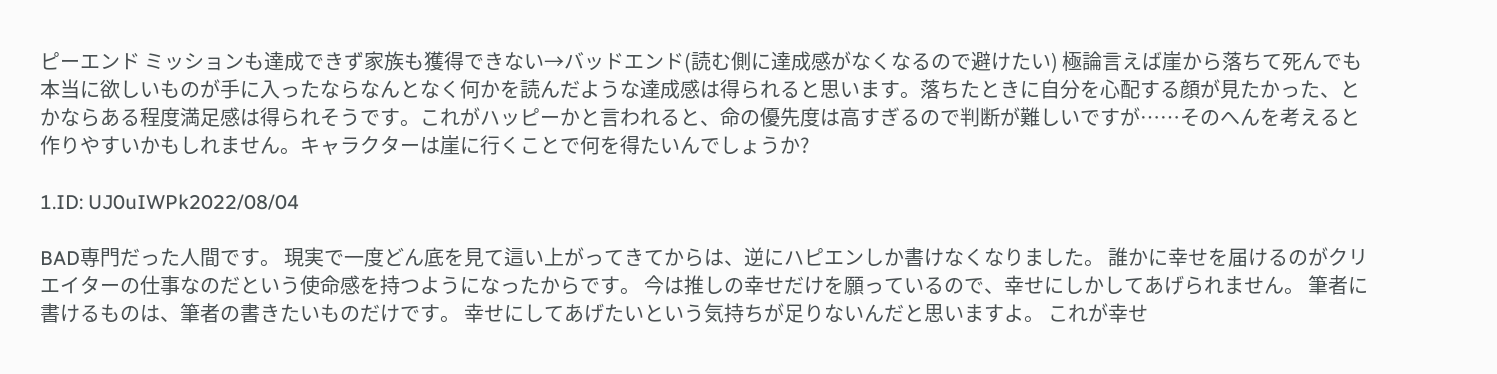ピーエンド ミッションも達成できず家族も獲得できない→バッドエンド(読む側に達成感がなくなるので避けたい) 極論言えば崖から落ちて死んでも本当に欲しいものが手に入ったならなんとなく何かを読んだような達成感は得られると思います。落ちたときに自分を心配する顔が見たかった、とかならある程度満足感は得られそうです。これがハッピーかと言われると、命の優先度は高すぎるので判断が難しいですが……そのへんを考えると作りやすいかもしれません。キャラクターは崖に行くことで何を得たいんでしょうか?

1.ID: UJ0uIWPk2022/08/04

BAD専門だった人間です。 現実で一度どん底を見て這い上がってきてからは、逆にハピエンしか書けなくなりました。 誰かに幸せを届けるのがクリエイターの仕事なのだという使命感を持つようになったからです。 今は推しの幸せだけを願っているので、幸せにしかしてあげられません。 筆者に書けるものは、筆者の書きたいものだけです。 幸せにしてあげたいという気持ちが足りないんだと思いますよ。 これが幸せ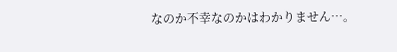なのか不幸なのかはわかりません…。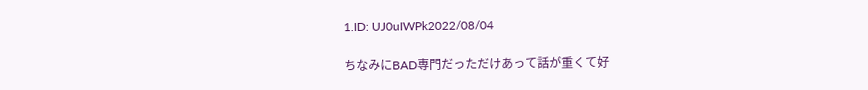1.ID: UJ0uIWPk2022/08/04

ちなみにBAD専門だっただけあって話が重くて好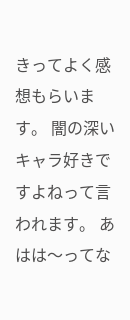きってよく感想もらいます。 闇の深いキャラ好きですよねって言われます。 あはは〜ってな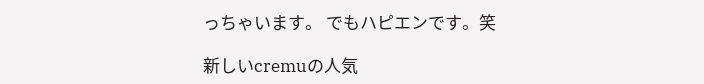っちゃいます。 でもハピエンです。笑

新しいcremuの人気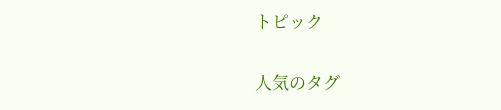トピック

人気のタグ